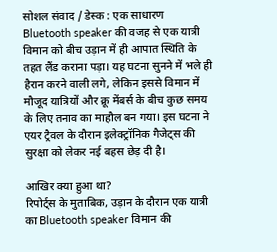सोशल संवाद / डेस्क : एक साधारण Bluetooth speaker की वजह से एक यात्री विमान को बीच उड़ान में ही आपात स्थिति के तहत लैंड कराना पड़ा। यह घटना सुनने में भले ही हैरान करने वाली लगे, लेकिन इससे विमान में मौजूद यात्रियों और क्रू मेंबर्स के बीच कुछ समय के लिए तनाव का माहौल बन गया। इस घटना ने एयर ट्रैवल के दौरान इलेक्ट्रॉनिक गैजेट्स की सुरक्षा को लेकर नई बहस छेड़ दी है।

आखिर क्या हुआ था?
रिपोर्ट्स के मुताबिक, उड़ान के दौरान एक यात्री का Bluetooth speaker विमान की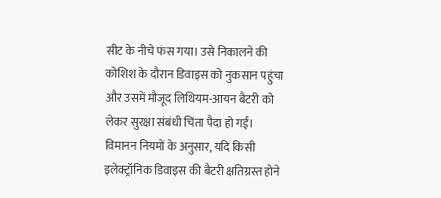सीट के नीचे फंस गया। उसे निकालने की कोशिश के दौरान डिवाइस को नुकसान पहुंचा और उसमें मौजूद लिथियम-आयन बैटरी को लेकर सुरक्षा संबंधी चिंता पैदा हो गई। विमानन नियमों के अनुसार, यदि किसी इलेक्ट्रॉनिक डिवाइस की बैटरी क्षतिग्रस्त होने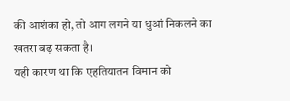की आशंका हो, तो आग लगने या धुआं निकलने का खतरा बढ़ सकता है।
यही कारण था कि एहतियातन विमान को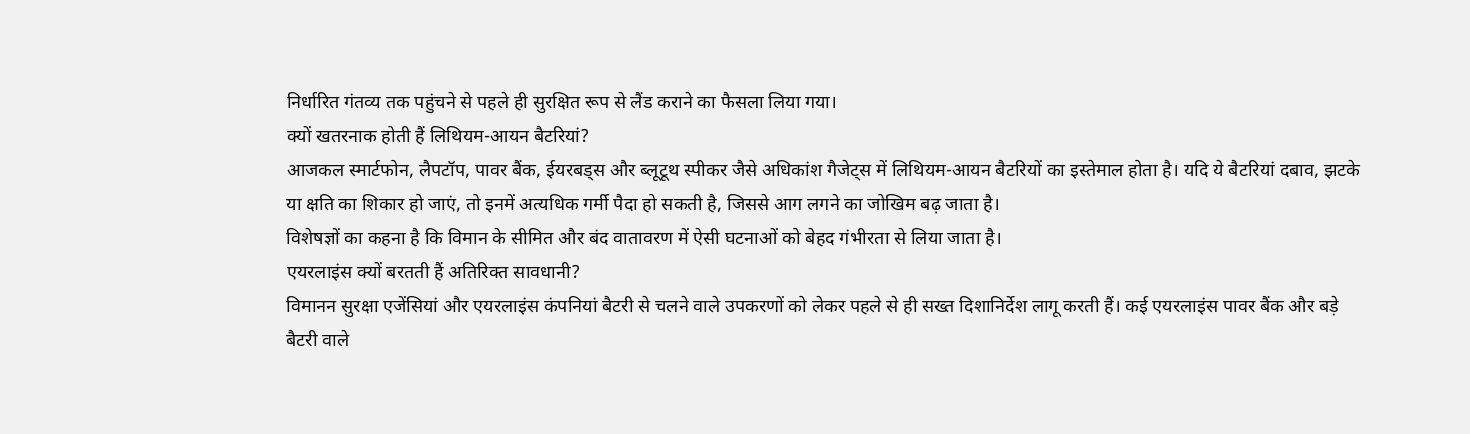निर्धारित गंतव्य तक पहुंचने से पहले ही सुरक्षित रूप से लैंड कराने का फैसला लिया गया।
क्यों खतरनाक होती हैं लिथियम-आयन बैटरियां?
आजकल स्मार्टफोन, लैपटॉप, पावर बैंक, ईयरबड्स और ब्लूटूथ स्पीकर जैसे अधिकांश गैजेट्स में लिथियम-आयन बैटरियों का इस्तेमाल होता है। यदि ये बैटरियां दबाव, झटके या क्षति का शिकार हो जाएं, तो इनमें अत्यधिक गर्मी पैदा हो सकती है, जिससे आग लगने का जोखिम बढ़ जाता है।
विशेषज्ञों का कहना है कि विमान के सीमित और बंद वातावरण में ऐसी घटनाओं को बेहद गंभीरता से लिया जाता है।
एयरलाइंस क्यों बरतती हैं अतिरिक्त सावधानी?
विमानन सुरक्षा एजेंसियां और एयरलाइंस कंपनियां बैटरी से चलने वाले उपकरणों को लेकर पहले से ही सख्त दिशानिर्देश लागू करती हैं। कई एयरलाइंस पावर बैंक और बड़े बैटरी वाले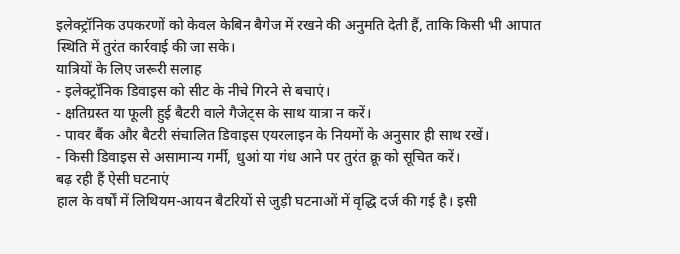इलेक्ट्रॉनिक उपकरणों को केवल केबिन बैगेज में रखने की अनुमति देती हैं, ताकि किसी भी आपात स्थिति में तुरंत कार्रवाई की जा सके।
यात्रियों के लिए जरूरी सलाह
- इलेक्ट्रॉनिक डिवाइस को सीट के नीचे गिरने से बचाएं।
- क्षतिग्रस्त या फूली हुई बैटरी वाले गैजेट्स के साथ यात्रा न करें।
- पावर बैंक और बैटरी संचालित डिवाइस एयरलाइन के नियमों के अनुसार ही साथ रखें।
- किसी डिवाइस से असामान्य गर्मी, धुआं या गंध आने पर तुरंत क्रू को सूचित करें।
बढ़ रही हैं ऐसी घटनाएं
हाल के वर्षों में लिथियम-आयन बैटरियों से जुड़ी घटनाओं में वृद्धि दर्ज की गई है। इसी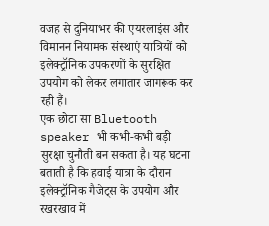वजह से दुनियाभर की एयरलाइंस और विमानन नियामक संस्थाएं यात्रियों को इलेक्ट्रॉनिक उपकरणों के सुरक्षित उपयोग को लेकर लगातार जागरूक कर रही हैं।
एक छोटा सा Bluetooth speaker भी कभी-कभी बड़ी सुरक्षा चुनौती बन सकता है। यह घटना बताती है कि हवाई यात्रा के दौरान इलेक्ट्रॉनिक गैजेट्स के उपयोग और रखरखाव में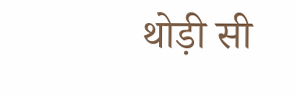थोड़ी सी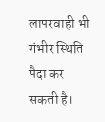लापरवाही भी गंभीर स्थिति पैदा कर सकती है।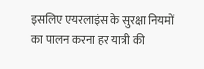इसलिए एयरलाइंस के सुरक्षा नियमों का पालन करना हर यात्री की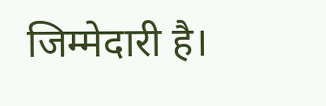जिम्मेदारी है।